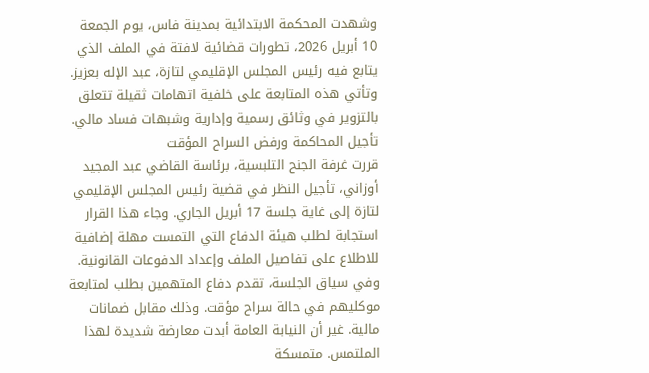وشهدت المحكمة الابتدائية بمدينة فاس، يوم الجمعة 10 أبريل 2026، تطورات قضائية لافتة في الملف الذي يتابع فيه رئيس المجلس الإقليمي لتازة، عبد الإله بعزيز. وتأتي هذه المتابعة على خلفية اتهامات ثقيلة تتعلق بالتزوير في وثائق رسمية وإدارية وشبهات فساد مالي.
تأجيل المحاكمة ورفض السراح المؤقت
قررت غرفة الجنح التلبسية، برئاسة القاضي عبد المجيد أوزاني، تأجيل النظر في قضية رئيس المجلس الإقليمي لتازة إلى غاية جلسة 17 أبريل الجاري. وجاء هذا القرار استجابة لطلب هيئة الدفاع التي التمست مهلة إضافية للاطلاع على تفاصيل الملف وإعداد الدفوعات القانونية.
وفي سياق الجلسة، تقدم دفاع المتهمين بطلب لمتابعة موكليهم في حالة سراح مؤقت. وذلك مقابل ضمانات مالية. غير أن النيابة العامة أبدت معارضة شديدة لهذا الملتمس. متمسكة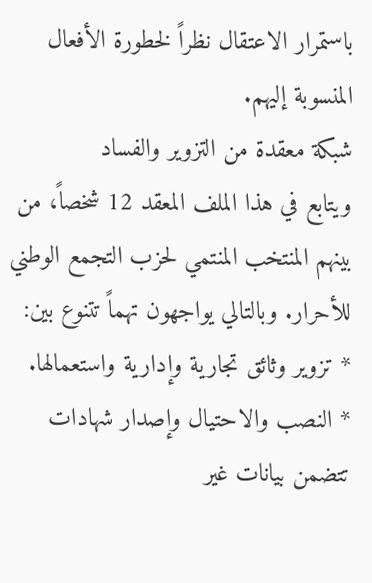باستمرار الاعتقال نظراً لخطورة الأفعال المنسوبة إليهم.
شبكة معقدة من التزوير والفساد
ويتابع في هذا الملف المعقد 12 شخصاً، من بينهم المنتخب المنتمي لحزب التجمع الوطني للأحرار. وبالتالي يواجهون تهماً تتنوع بين:
* تزوير وثائق تجارية وإدارية واستعمالها.
* النصب والاحتيال وإصدار شهادات تتضمن بيانات غير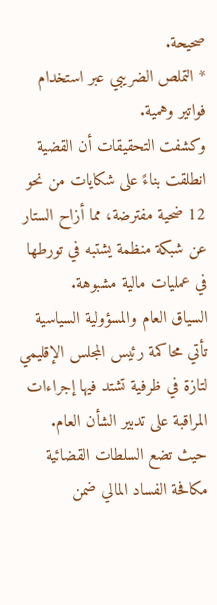صحيحة.
* التملص الضريبي عبر استخدام فواتير وهمية.
وكشفت التحقيقات أن القضية انطلقت بناءً على شكايات من نحو 12 ضحية مفترضة، مما أزاح الستار عن شبكة منظمة يشتبه في تورطها في عمليات مالية مشبوهة.
السياق العام والمسؤولية السياسية
تأتي محاكمة رئيس المجلس الإقليمي لتازة في ظرفية تشتد فيها إجراءات المراقبة على تدبير الشأن العام. حيث تضع السلطات القضائية مكافحة الفساد المالي ضمن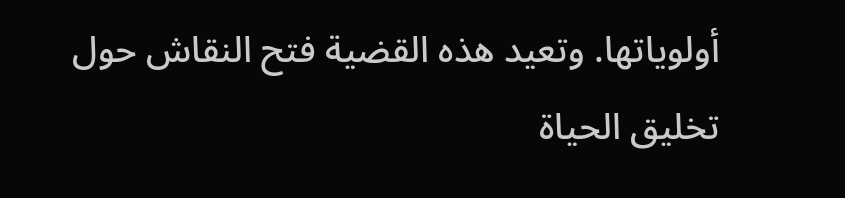أولوياتها. وتعيد هذه القضية فتح النقاش حول تخليق الحياة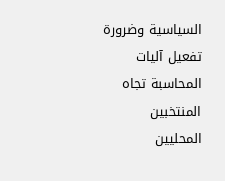السياسية وضرورة تفعيل آليات المحاسبة تجاه المنتخبين المحليين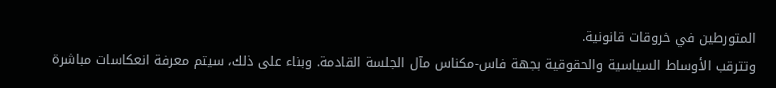المتورطين في خروقات قانونية.
وتترقب الأوساط السياسية والحقوقية بجهة فاس-مكناس مآل الجلسة القادمة. وبناء على ذلك، سيتم معرفة انعكاسات مباشرة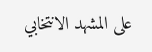على المشهد الانتخابي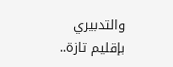والتدبيري بإقليم تازة..